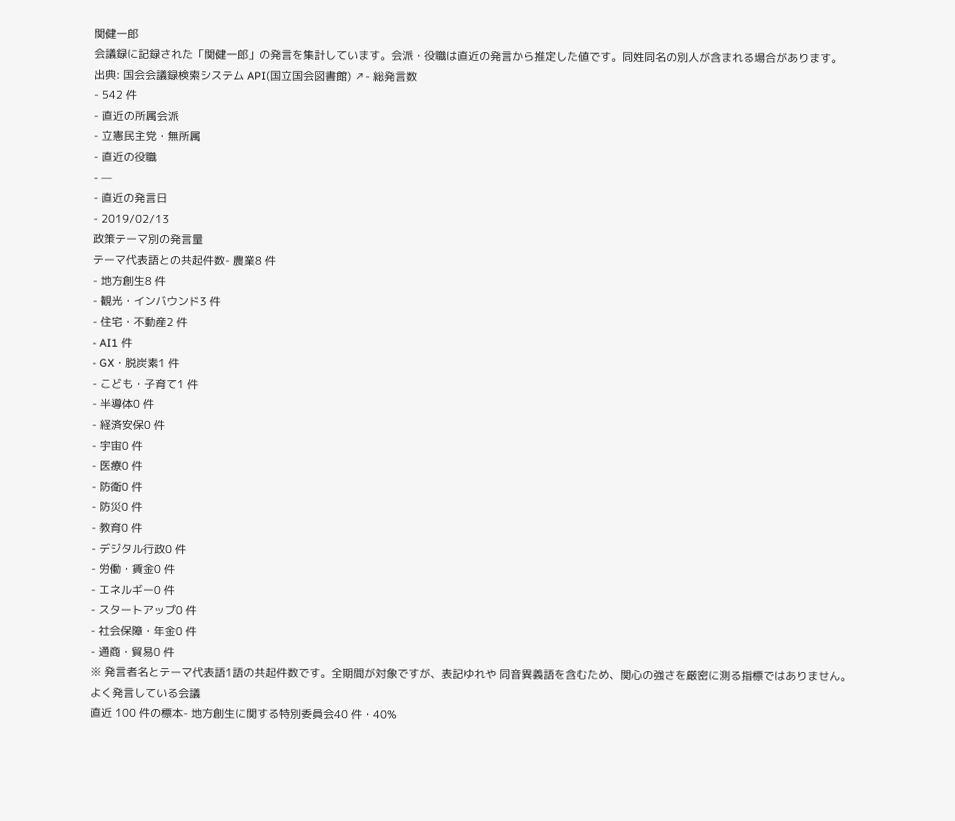関健一郎
会議録に記録された「関健一郎」の発言を集計しています。会派・役職は直近の発言から推定した値です。同姓同名の別人が含まれる場合があります。
出典: 国会会議録検索システム API(国立国会図書館) ↗- 総発言数
- 542 件
- 直近の所属会派
- 立憲民主党・無所属
- 直近の役職
- —
- 直近の発言日
- 2019/02/13
政策テーマ別の発言量
テーマ代表語との共起件数- 農業8 件
- 地方創生8 件
- 観光・インバウンド3 件
- 住宅・不動産2 件
- AI1 件
- GX・脱炭素1 件
- こども・子育て1 件
- 半導体0 件
- 経済安保0 件
- 宇宙0 件
- 医療0 件
- 防衛0 件
- 防災0 件
- 教育0 件
- デジタル行政0 件
- 労働・賃金0 件
- エネルギー0 件
- スタートアップ0 件
- 社会保障・年金0 件
- 通商・貿易0 件
※ 発言者名とテーマ代表語1語の共起件数です。全期間が対象ですが、表記ゆれや 同音異義語を含むため、関心の強さを厳密に測る指標ではありません。
よく発言している会議
直近 100 件の標本- 地方創生に関する特別委員会40 件・40%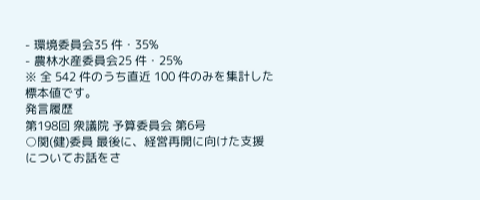- 環境委員会35 件・35%
- 農林水産委員会25 件・25%
※ 全 542 件のうち直近 100 件のみを集計した標本値です。
発言履歴
第198回 衆議院 予算委員会 第6号
○関(健)委員 最後に、経営再開に向けた支援についてお話をさ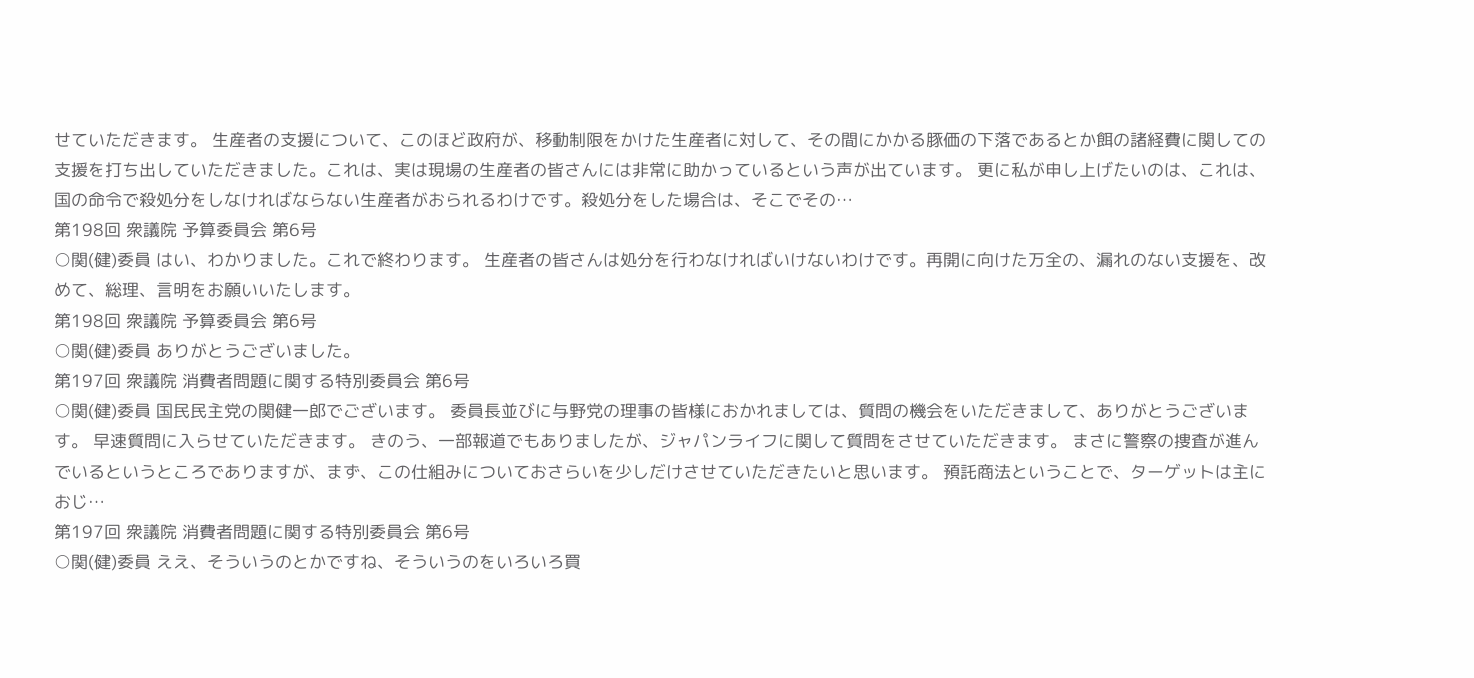せていただきます。 生産者の支援について、このほど政府が、移動制限をかけた生産者に対して、その間にかかる豚価の下落であるとか餌の諸経費に関しての支援を打ち出していただきました。これは、実は現場の生産者の皆さんには非常に助かっているという声が出ています。 更に私が申し上げたいのは、これは、国の命令で殺処分をしなければならない生産者がおられるわけです。殺処分をした場合は、そこでその…
第198回 衆議院 予算委員会 第6号
○関(健)委員 はい、わかりました。これで終わります。 生産者の皆さんは処分を行わなければいけないわけです。再開に向けた万全の、漏れのない支援を、改めて、総理、言明をお願いいたします。
第198回 衆議院 予算委員会 第6号
○関(健)委員 ありがとうございました。
第197回 衆議院 消費者問題に関する特別委員会 第6号
○関(健)委員 国民民主党の関健一郎でございます。 委員長並びに与野党の理事の皆様におかれましては、質問の機会をいただきまして、ありがとうございます。 早速質問に入らせていただきます。 きのう、一部報道でもありましたが、ジャパンライフに関して質問をさせていただきます。 まさに警察の捜査が進んでいるというところでありますが、まず、この仕組みについておさらいを少しだけさせていただきたいと思います。 預託商法ということで、ターゲットは主におじ…
第197回 衆議院 消費者問題に関する特別委員会 第6号
○関(健)委員 ええ、そういうのとかですね、そういうのをいろいろ買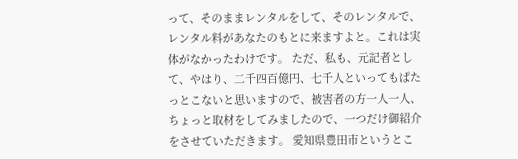って、そのままレンタルをして、そのレンタルで、レンタル料があなたのもとに来ますよと。これは実体がなかったわけです。 ただ、私も、元記者として、やはり、二千四百億円、七千人といってもぱたっとこないと思いますので、被害者の方一人一人、ちょっと取材をしてみましたので、一つだけ御紹介をさせていただきます。 愛知県豊田市というとこ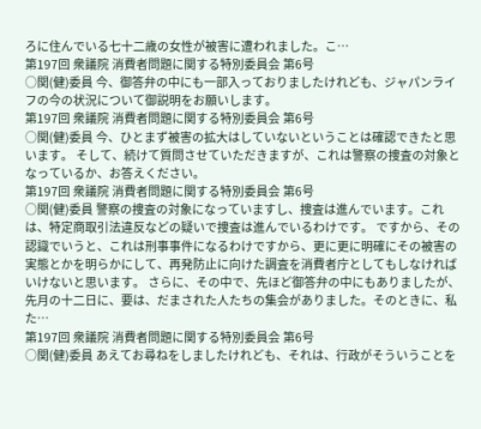ろに住んでいる七十二歳の女性が被害に遭われました。こ…
第197回 衆議院 消費者問題に関する特別委員会 第6号
○関(健)委員 今、御答弁の中にも一部入っておりましたけれども、ジャパンライフの今の状況について御説明をお願いします。
第197回 衆議院 消費者問題に関する特別委員会 第6号
○関(健)委員 今、ひとまず被害の拡大はしていないということは確認できたと思います。 そして、続けて質問させていただきますが、これは警察の捜査の対象となっているか、お答えください。
第197回 衆議院 消費者問題に関する特別委員会 第6号
○関(健)委員 警察の捜査の対象になっていますし、捜査は進んでいます。これは、特定商取引法違反などの疑いで捜査は進んでいるわけです。 ですから、その認識でいうと、これは刑事事件になるわけですから、更に更に明確にその被害の実態とかを明らかにして、再発防止に向けた調査を消費者庁としてもしなければいけないと思います。 さらに、その中で、先ほど御答弁の中にもありましたが、先月の十二日に、要は、だまされた人たちの集会がありました。そのときに、私た…
第197回 衆議院 消費者問題に関する特別委員会 第6号
○関(健)委員 あえてお尋ねをしましたけれども、それは、行政がそういうことを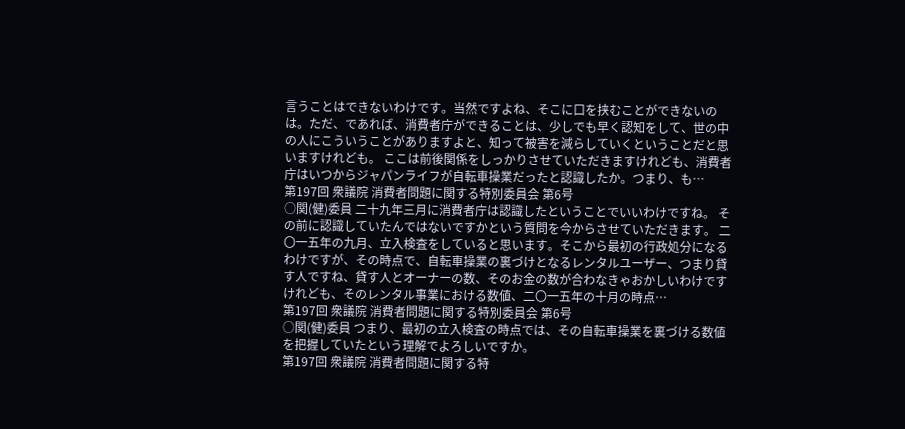言うことはできないわけです。当然ですよね、そこに口を挟むことができないのは。ただ、であれば、消費者庁ができることは、少しでも早く認知をして、世の中の人にこういうことがありますよと、知って被害を減らしていくということだと思いますけれども。 ここは前後関係をしっかりさせていただきますけれども、消費者庁はいつからジャパンライフが自転車操業だったと認識したか。つまり、も…
第197回 衆議院 消費者問題に関する特別委員会 第6号
○関(健)委員 二十九年三月に消費者庁は認識したということでいいわけですね。 その前に認識していたんではないですかという質問を今からさせていただきます。 二〇一五年の九月、立入検査をしていると思います。そこから最初の行政処分になるわけですが、その時点で、自転車操業の裏づけとなるレンタルユーザー、つまり貸す人ですね、貸す人とオーナーの数、そのお金の数が合わなきゃおかしいわけですけれども、そのレンタル事業における数値、二〇一五年の十月の時点…
第197回 衆議院 消費者問題に関する特別委員会 第6号
○関(健)委員 つまり、最初の立入検査の時点では、その自転車操業を裏づける数値を把握していたという理解でよろしいですか。
第197回 衆議院 消費者問題に関する特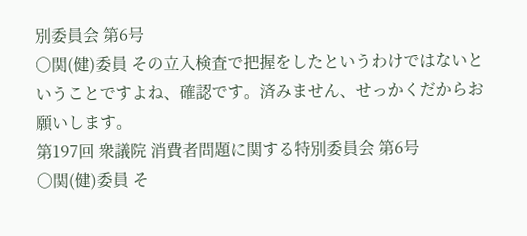別委員会 第6号
○関(健)委員 その立入検査で把握をしたというわけではないということですよね、確認です。済みません、せっかくだからお願いします。
第197回 衆議院 消費者問題に関する特別委員会 第6号
○関(健)委員 そ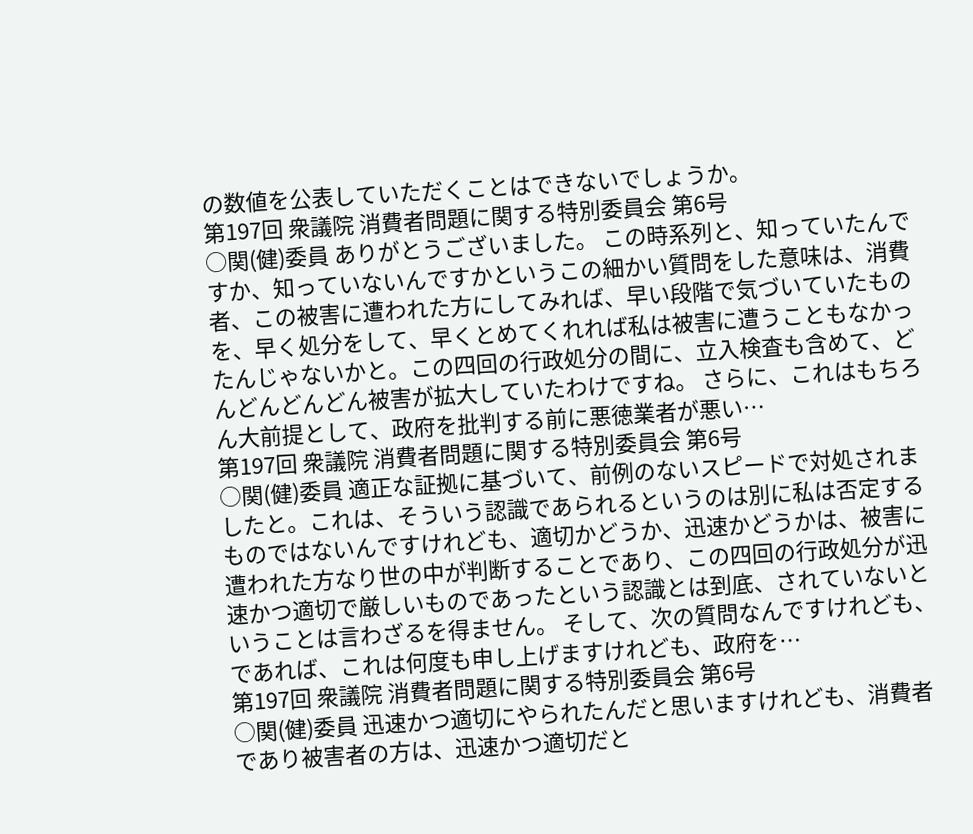の数値を公表していただくことはできないでしょうか。
第197回 衆議院 消費者問題に関する特別委員会 第6号
○関(健)委員 ありがとうございました。 この時系列と、知っていたんですか、知っていないんですかというこの細かい質問をした意味は、消費者、この被害に遭われた方にしてみれば、早い段階で気づいていたものを、早く処分をして、早くとめてくれれば私は被害に遭うこともなかったんじゃないかと。この四回の行政処分の間に、立入検査も含めて、どんどんどんどん被害が拡大していたわけですね。 さらに、これはもちろん大前提として、政府を批判する前に悪徳業者が悪い…
第197回 衆議院 消費者問題に関する特別委員会 第6号
○関(健)委員 適正な証拠に基づいて、前例のないスピードで対処されましたと。これは、そういう認識であられるというのは別に私は否定するものではないんですけれども、適切かどうか、迅速かどうかは、被害に遭われた方なり世の中が判断することであり、この四回の行政処分が迅速かつ適切で厳しいものであったという認識とは到底、されていないということは言わざるを得ません。 そして、次の質問なんですけれども、であれば、これは何度も申し上げますけれども、政府を…
第197回 衆議院 消費者問題に関する特別委員会 第6号
○関(健)委員 迅速かつ適切にやられたんだと思いますけれども、消費者であり被害者の方は、迅速かつ適切だと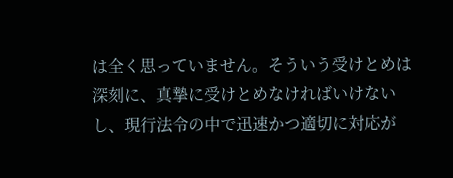は全く思っていません。そういう受けとめは深刻に、真摯に受けとめなければいけないし、現行法令の中で迅速かつ適切に対応が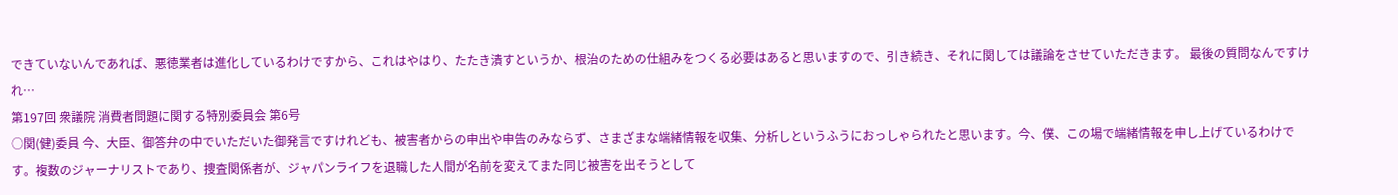できていないんであれば、悪徳業者は進化しているわけですから、これはやはり、たたき潰すというか、根治のための仕組みをつくる必要はあると思いますので、引き続き、それに関しては議論をさせていただきます。 最後の質問なんですけれ…
第197回 衆議院 消費者問題に関する特別委員会 第6号
○関(健)委員 今、大臣、御答弁の中でいただいた御発言ですけれども、被害者からの申出や申告のみならず、さまざまな端緒情報を収集、分析しというふうにおっしゃられたと思います。今、僕、この場で端緒情報を申し上げているわけです。複数のジャーナリストであり、捜査関係者が、ジャパンライフを退職した人間が名前を変えてまた同じ被害を出そうとして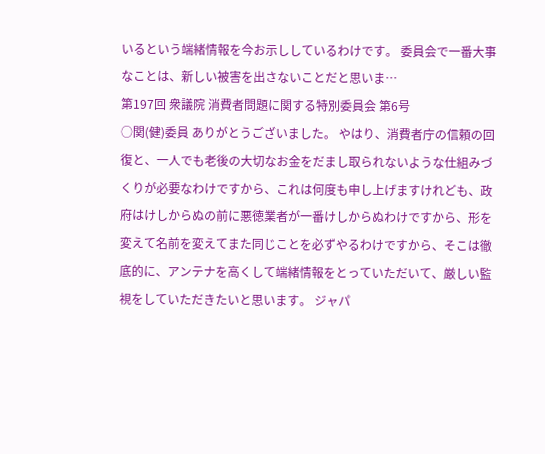いるという端緒情報を今お示ししているわけです。 委員会で一番大事なことは、新しい被害を出さないことだと思いま…
第197回 衆議院 消費者問題に関する特別委員会 第6号
○関(健)委員 ありがとうございました。 やはり、消費者庁の信頼の回復と、一人でも老後の大切なお金をだまし取られないような仕組みづくりが必要なわけですから、これは何度も申し上げますけれども、政府はけしからぬの前に悪徳業者が一番けしからぬわけですから、形を変えて名前を変えてまた同じことを必ずやるわけですから、そこは徹底的に、アンテナを高くして端緒情報をとっていただいて、厳しい監視をしていただきたいと思います。 ジャパ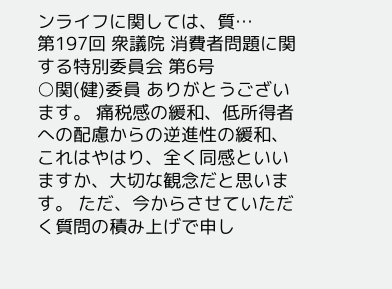ンライフに関しては、質…
第197回 衆議院 消費者問題に関する特別委員会 第6号
○関(健)委員 ありがとうございます。 痛税感の緩和、低所得者への配慮からの逆進性の緩和、これはやはり、全く同感といいますか、大切な観念だと思います。 ただ、今からさせていただく質問の積み上げで申し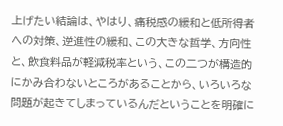上げたい結論は、やはり、痛税感の緩和と低所得者への対策、逆進性の緩和、この大きな哲学、方向性と、飲食料品が軽減税率という、この二つが構造的にかみ合わないところがあることから、いろいろな問題が起きてしまっているんだということを明確に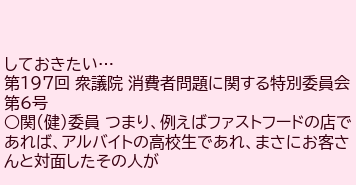しておきたい…
第197回 衆議院 消費者問題に関する特別委員会 第6号
○関(健)委員 つまり、例えばファストフードの店であれば、アルバイトの高校生であれ、まさにお客さんと対面したその人が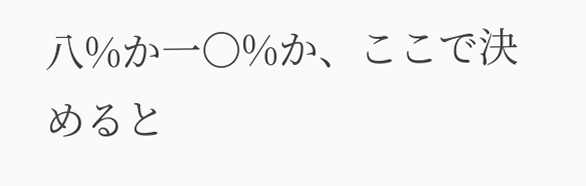八%か一〇%か、ここで決めると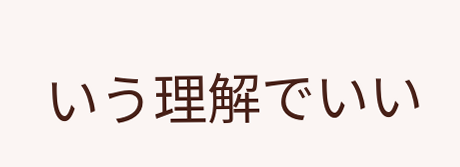いう理解でいい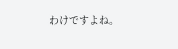わけですよね。